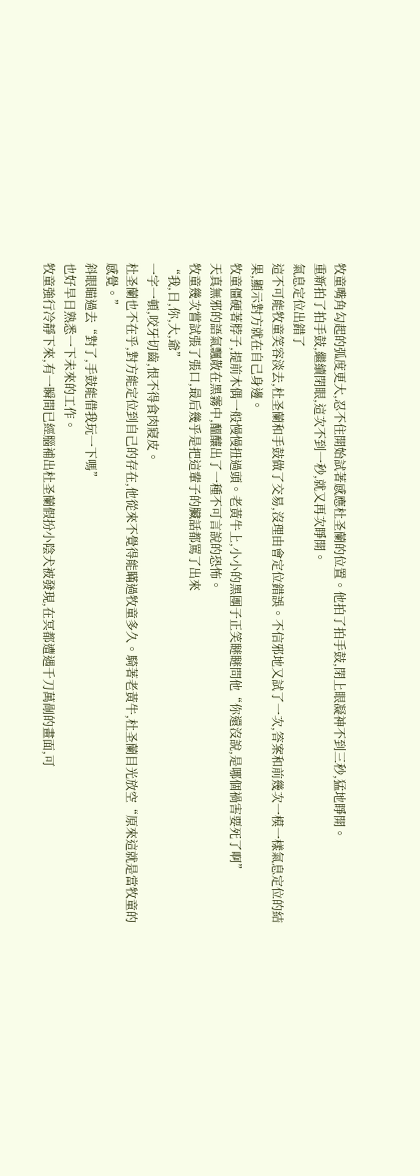牧童嘴角勾起的弧度更大,忍不住開始試著感應杜圣蘭的位置。他拍了拍手鼓,閉上眼凝神不到三秒,猛地睜開。
重新拍了拍手鼓,繼續閉眼,這次不到一秒,就又再次睜開。
氣息定位出錯了
這不可能牧童笑容淡去,杜圣蘭和手鼓做了交易,沒理由會定位錯誤。不信邪地又試了一次,答案和前幾次一模一樣氣息定位的結果,顯示對方就在自己身邊。
牧童僵硬著脖子,提前木偶一般慢慢扭過頭。老黃牛上,小小的黑團子正笑瞇瞇問他“你還沒說,是哪個禍害要死了啊”
天真無邪的語氣飄散在黑霧中,醞釀出了一種不可言說的恐怖。
牧童幾次嘗試張了張口,最后幾乎是把這輩子的臟話都罵了出來
“我,日,你,大,爺”
一字一頓,咬牙切齒,恨不得食肉寢皮。
杜圣蘭也不在乎,對方能定位到自己的存在,他從來不覺得能瞞過牧童多久。騎著老黃牛,杜圣蘭目光放空“原來這就是當牧童的感覺。”
斜眼瞄過去“對了,手鼓能借我玩一下嗎”
也好早日熟悉一下未來的工作。
牧童強行冷靜下來,有一瞬間已經腦補出杜圣蘭假扮小陰犬被發現,在冥都遭遇千刀萬剮的畫面,可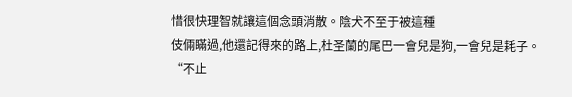惜很快理智就讓這個念頭消散。陰犬不至于被這種
伎倆瞞過,他還記得來的路上,杜圣蘭的尾巴一會兒是狗,一會兒是耗子。
“不止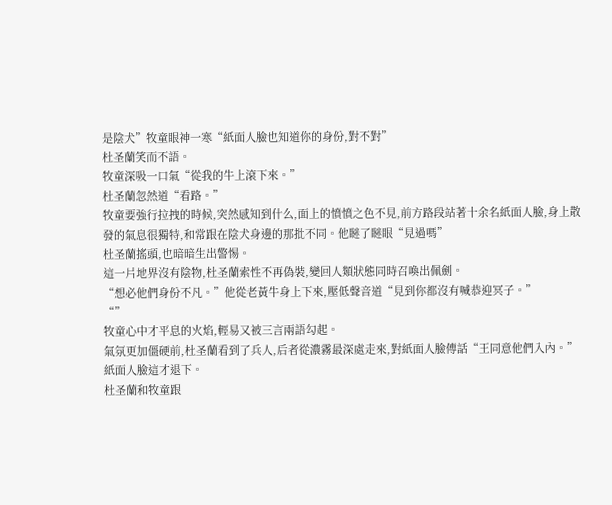是陰犬”牧童眼神一寒“紙面人臉也知道你的身份,對不對”
杜圣蘭笑而不語。
牧童深吸一口氣“從我的牛上滾下來。”
杜圣蘭忽然道“看路。”
牧童要強行拉拽的時候,突然感知到什么,面上的憤憤之色不見,前方路段站著十余名紙面人臉,身上散發的氣息很獨特,和常跟在陰犬身邊的那批不同。他瞇了瞇眼“見過嗎”
杜圣蘭搖頭,也暗暗生出警惕。
這一片地界沒有陰物,杜圣蘭索性不再偽裝,變回人類狀態同時召喚出佩劍。
“想必他們身份不凡。”他從老黃牛身上下來,壓低聲音道“見到你都沒有喊恭迎冥子。”
“”
牧童心中才平息的火焰,輕易又被三言兩語勾起。
氣氛更加僵硬前,杜圣蘭看到了兵人,后者從濃霧最深處走來,對紙面人臉傳話“王同意他們入內。”
紙面人臉這才退下。
杜圣蘭和牧童跟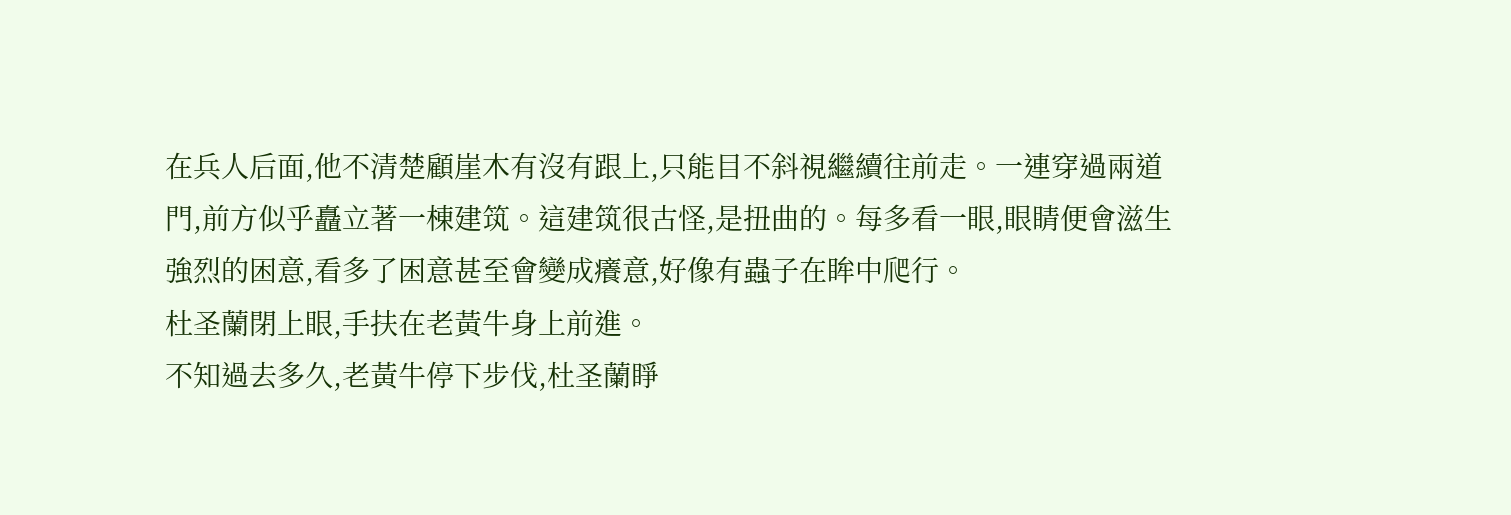在兵人后面,他不清楚顧崖木有沒有跟上,只能目不斜視繼續往前走。一連穿過兩道門,前方似乎矗立著一棟建筑。這建筑很古怪,是扭曲的。每多看一眼,眼睛便會滋生強烈的困意,看多了困意甚至會變成癢意,好像有蟲子在眸中爬行。
杜圣蘭閉上眼,手扶在老黃牛身上前進。
不知過去多久,老黃牛停下步伐,杜圣蘭睜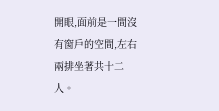開眼,面前是一間沒有窗戶的空間,左右兩排坐著共十二人。